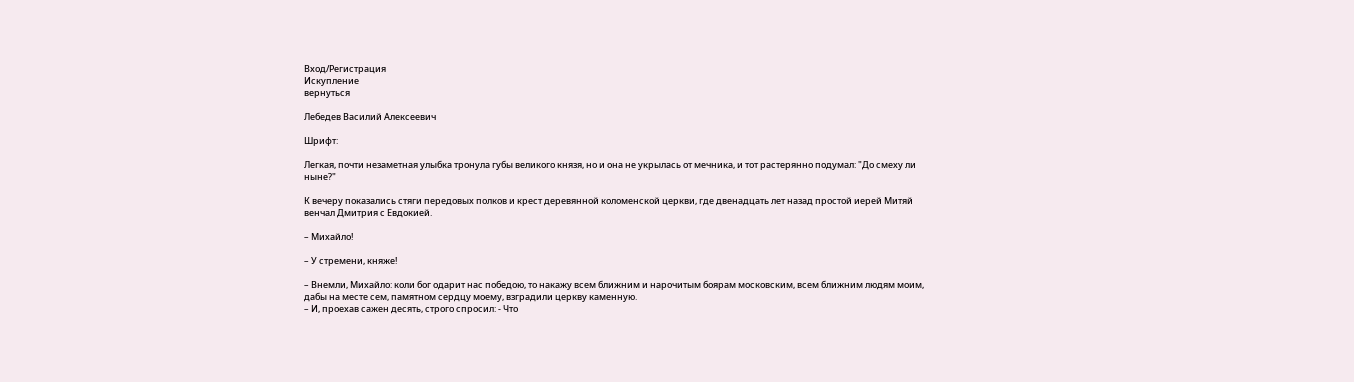Вход/Регистрация
Искупление
вернуться

Лебедев Василий Алексеевич

Шрифт:

Легкая, почти незаметная улыбка тронула губы великого князя, но и она не укрылась от мечника, и тот растерянно подумал: "До смеху ли ныне?"

К вечеру показались стяги передовых полков и крест деревянной коломенской церкви, где двенадцать лет назад простой иерей Митяй венчал Дмитрия с Евдокией.

– Михайло!

– У стремени, княже!

– Внемли, Михайло: коли бог одарит нас победою, то накажу всем ближним и нарочитым боярам московским, всем ближним людям моим, дабы на месте сем, памятном сердцу моему, взградили церкву каменную.
– И, проехав сажен десять, строго спросил: - Что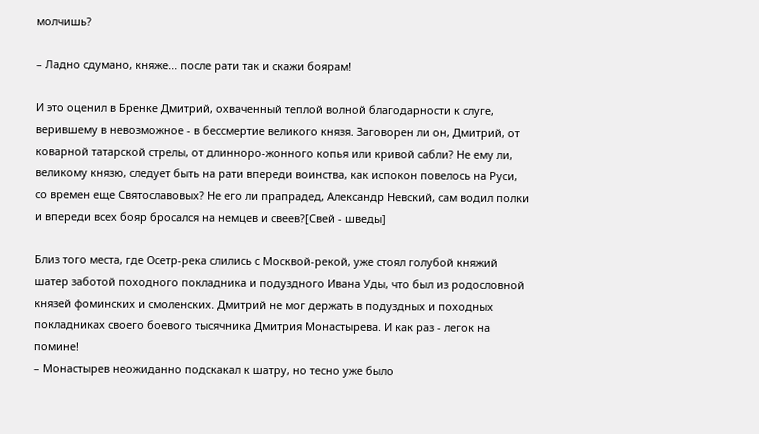молчишь?

– Ладно сдумано, княже... после рати так и скажи боярам!

И это оценил в Бренке Дмитрий, охваченный теплой волной благодарности к слуге, верившему в невозможное - в бессмертие великого князя. Заговорен ли он, Дмитрий, от коварной татарской стрелы, от длинноро-жонного копья или кривой сабли? Не ему ли, великому князю, следует быть на рати впереди воинства, как испокон повелось на Руси, со времен еще Святославовых? Не его ли прапрадед, Александр Невский, сам водил полки и впереди всех бояр бросался на немцев и свеев?[Свей - шведы]

Близ того места, где Осетр-река слились с Москвой-рекой, уже стоял голубой княжий шатер заботой походного покладника и подуздного Ивана Уды, что был из родословной князей фоминских и смоленских. Дмитрий не мог держать в подуздных и походных покладниках своего боевого тысячника Дмитрия Монастырева. И как раз - легок на помине!
– Монастырев неожиданно подскакал к шатру, но тесно уже было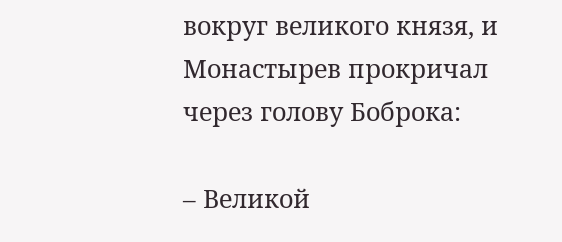вокруг великого князя, и Монастырев прокричал через голову Боброка:

– Великой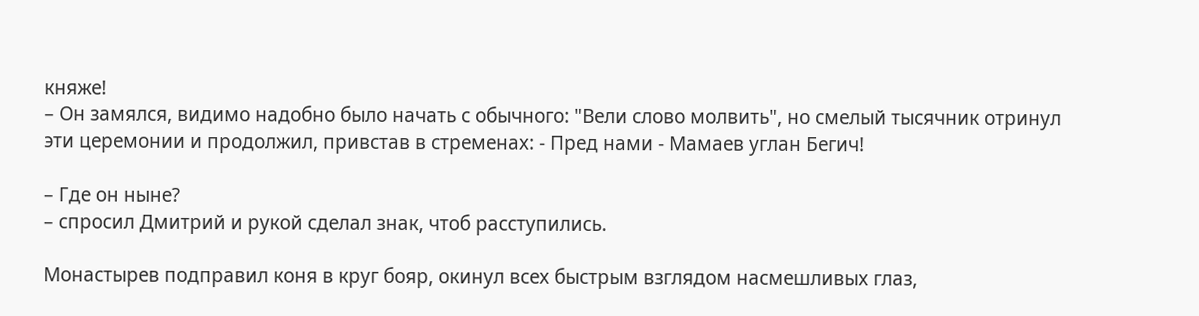княже!
– Он замялся, видимо надобно было начать с обычного: "Вели слово молвить", но смелый тысячник отринул эти церемонии и продолжил, привстав в стременах: - Пред нами - Мамаев углан Бегич!

– Где он ныне?
– спросил Дмитрий и рукой сделал знак, чтоб расступились.

Монастырев подправил коня в круг бояр, окинул всех быстрым взглядом насмешливых глаз,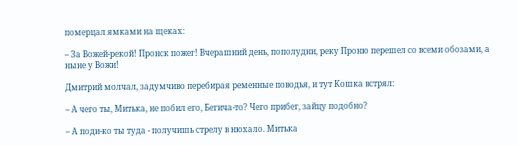померцал ямками на щеках:

– За Вожей-рекой! Пронск пожег! Вчерашний день, пополудни, реку Проню перешел со всеми обозами, а ныне у Вожи!

Дмитрий молчал, задумчиво перебирая ременные поводья, и тут Кошка встрял:

– А чего ты, Митька, не побил его, Бегича-то? Чего прибег, зайцу подобно?

– А поди-ко ты туда - получишь стрелу в нюхало. Митька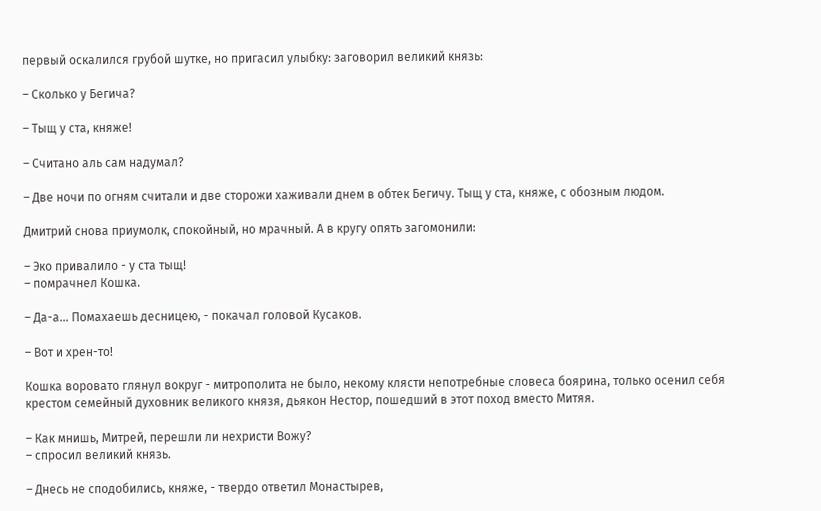первый оскалился грубой шутке, но пригасил улыбку: заговорил великий князь:

– Сколько у Бегича?

– Тыщ у ста, княже!

– Считано аль сам надумал?

– Две ночи по огням считали и две сторожи хаживали днем в обтек Бегичу. Тыщ у ста, княже, с обозным людом.

Дмитрий снова приумолк, спокойный, но мрачный. А в кругу опять загомонили:

– Эко привалило - у ста тыщ!
– помрачнел Кошка.

– Да-а... Помахаешь десницею, - покачал головой Кусаков.

– Вот и хрен-то!

Кошка воровато глянул вокруг - митрополита не было, некому клясти непотребные словеса боярина, только осенил себя крестом семейный духовник великого князя, дьякон Нестор, пошедший в этот поход вместо Митяя.

– Как мнишь, Митрей, перешли ли нехристи Вожу?
– спросил великий князь.

– Днесь не сподобились, княже, - твердо ответил Монастырев,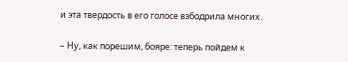и эта твердость в его голосе взбодрила многих.

– Ну, как порешим, бояре: теперь пойдем к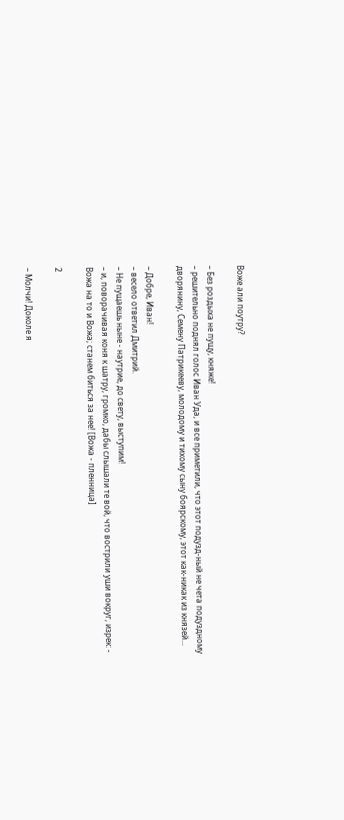Воже али поутру?

– Без роздыха не пущу, княже!
– решительно поднял голос Иван Уда, и все приметили, что этот подузд-ный не чета подуздному дворянину, Семену Патрикееву, молодому и тихому сыну боярскому, этот как-никак из князей...

– Добре, Иван!
– весело ответил Дмитрий.
– Не пущаешь ныне - наутрие, до свету, выступим!
– и, поворачивая коня к шатру, громко, дабы слышали те вой, что вострили уши вокруг, изрек: - Вожа на то и Вожа; станем биться за нее! [Вожа - пленница]

2

– Молчи! Доколе я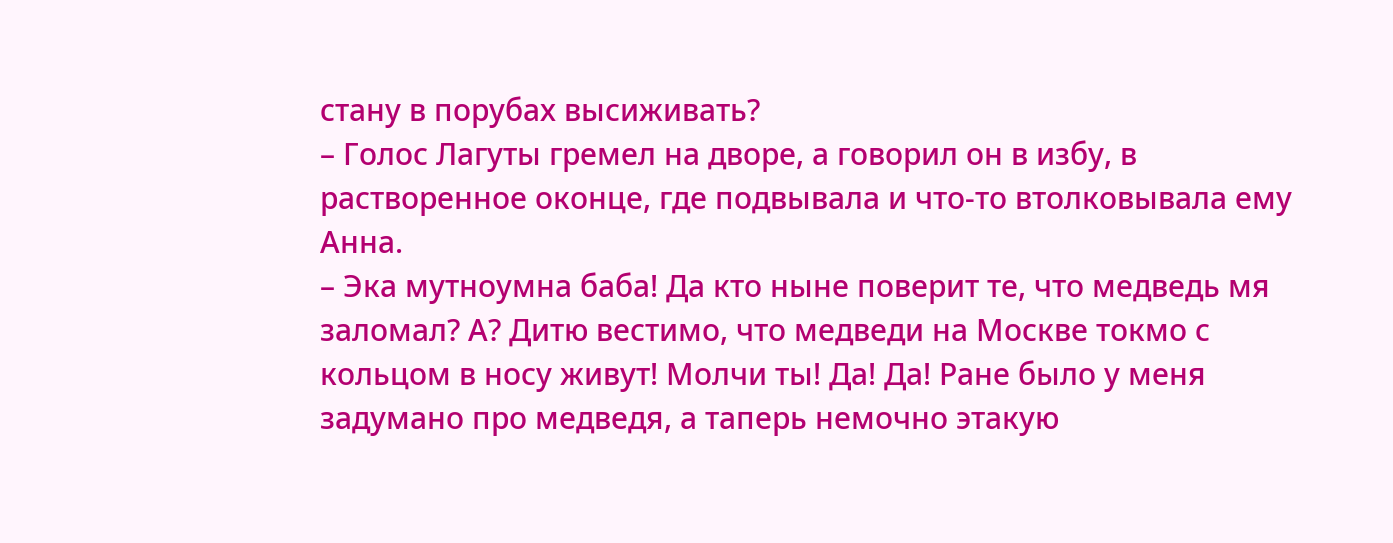стану в порубах высиживать?
– Голос Лагуты гремел на дворе, а говорил он в избу, в растворенное оконце, где подвывала и что-то втолковывала ему Анна.
– Эка мутноумна баба! Да кто ныне поверит те, что медведь мя заломал? А? Дитю вестимо, что медведи на Москве токмо с кольцом в носу живут! Молчи ты! Да! Да! Ране было у меня задумано про медведя, а таперь немочно этакую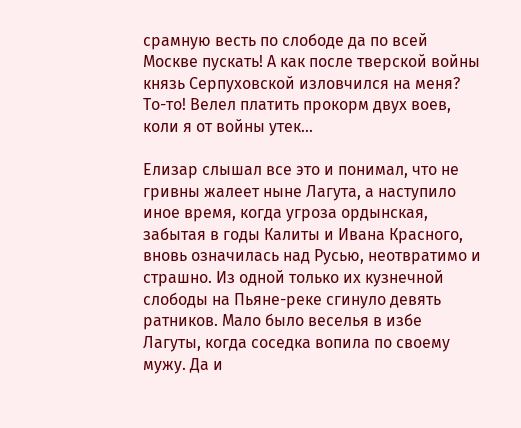срамную весть по слободе да по всей Москве пускать! А как после тверской войны князь Серпуховской изловчился на меня? То-то! Велел платить прокорм двух воев, коли я от войны утек...

Елизар слышал все это и понимал, что не гривны жалеет ныне Лагута, а наступило иное время, когда угроза ордынская, забытая в годы Калиты и Ивана Красного, вновь означилась над Русью, неотвратимо и страшно. Из одной только их кузнечной слободы на Пьяне-реке сгинуло девять ратников. Мало было веселья в избе Лагуты, когда соседка вопила по своему мужу. Да и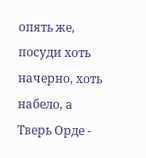опять же, посуди хоть начерно, хоть набело, а Тверь Орде -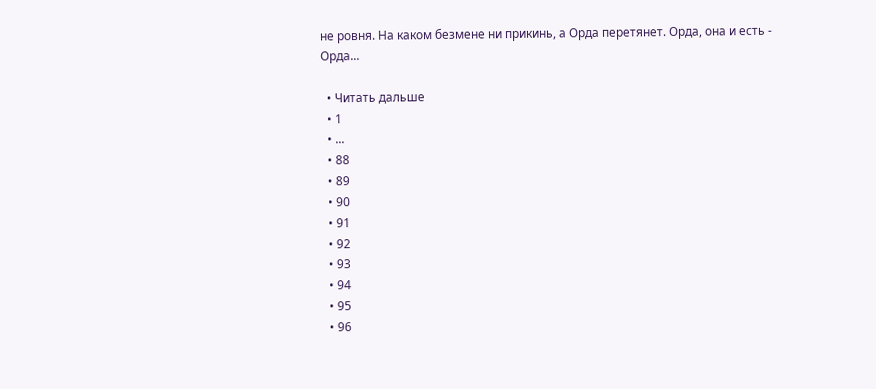не ровня. На каком безмене ни прикинь, а Орда перетянет. Орда, она и есть - Орда...

  • Читать дальше
  • 1
  • ...
  • 88
  • 89
  • 90
  • 91
  • 92
  • 93
  • 94
  • 95
  • 96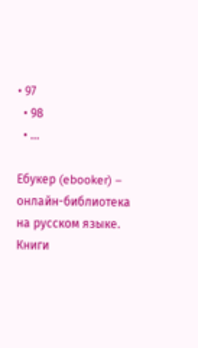• 97
  • 98
  • ...

Ебукер (ebooker) – онлайн-библиотека на русском языке. Книги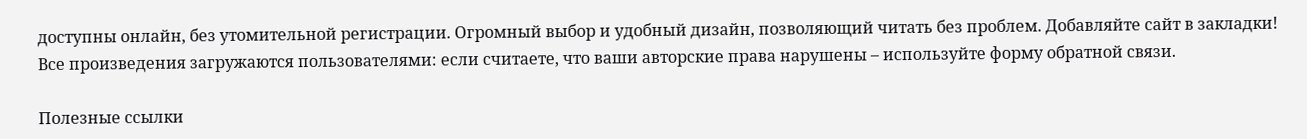доступны онлайн, без утомительной регистрации. Огромный выбор и удобный дизайн, позволяющий читать без проблем. Добавляйте сайт в закладки! Все произведения загружаются пользователями: если считаете, что ваши авторские права нарушены – используйте форму обратной связи.

Полезные ссылки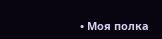• Моя полка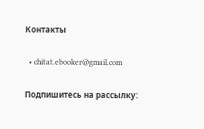Контакты

  • chitat.ebooker@gmail.com

Подпишитесь на рассылку: